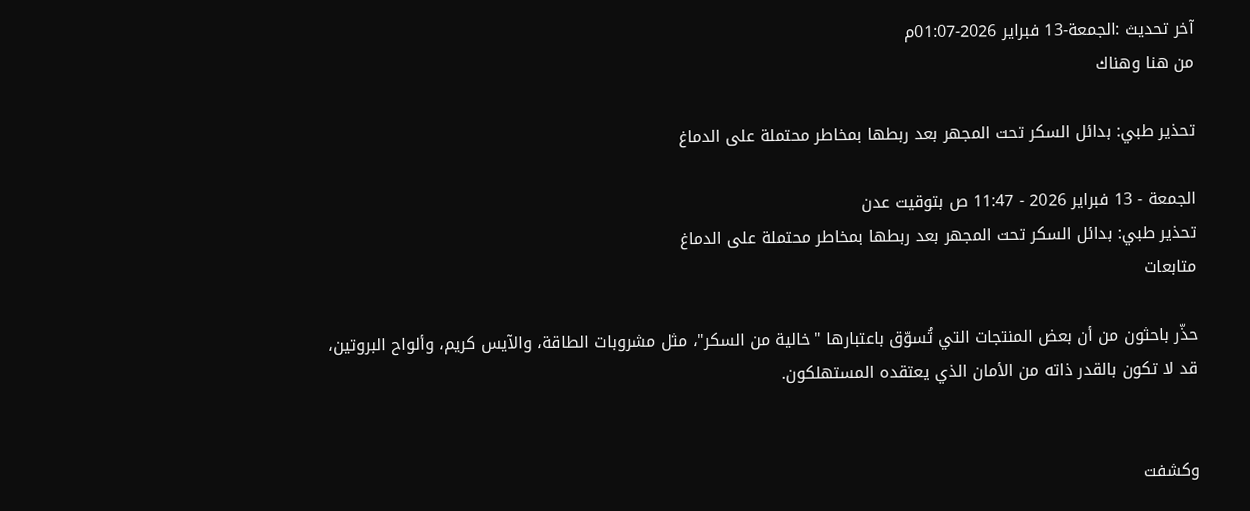آخر تحديث :الجمعة-13 فبراير 2026-01:07م
من هنا وهناك

تحذير طبي: بدائل السكر تحت المجهر بعد ربطها بمخاطر محتملة على الدماغ

الجمعة - 13 فبراير 2026 - 11:47 ص بتوقيت عدن
تحذير طبي: بدائل السكر تحت المجهر بعد ربطها بمخاطر محتملة على الدماغ
متابعات

حذّر باحثون من أن بعض المنتجات التي تُسوّق باعتبارها "خالية من السكر"، مثل مشروبات الطاقة، والآيس كريم، وألواح البروتين، قد لا تكون بالقدر ذاته من الأمان الذي يعتقده المستهلكون.


وكشفت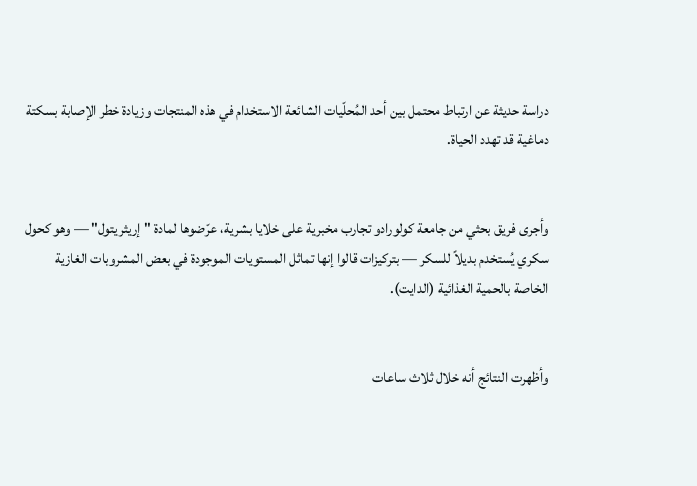دراسة حديثة عن ارتباط محتمل بين أحد المُحلّيات الشائعة الاستخدام في هذه المنتجات وزيادة خطر الإصابة بسكتة دماغية قد تهدد الحياة.


وأجرى فريق بحثي من جامعة كولورادو تجارب مخبرية على خلايا بشرية، عرّضوها لمادة "إريثريتول" — وهو كحول سكري يُستخدم بديلاً للسكر — بتركيزات قالوا إنها تماثل المستويات الموجودة في بعض المشروبات الغازية الخاصة بالحمية الغذائية (الدايت).


وأظهرت النتائج أنه خلال ثلاث ساعات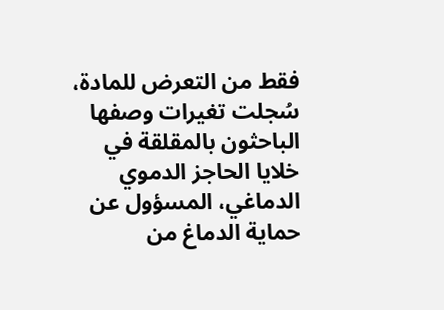فقط من التعرض للمادة، سُجلت تغيرات وصفها الباحثون بالمقلقة في خلايا الحاجز الدموي الدماغي، المسؤول عن حماية الدماغ من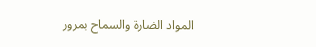المواد الضارة والسماح بمرور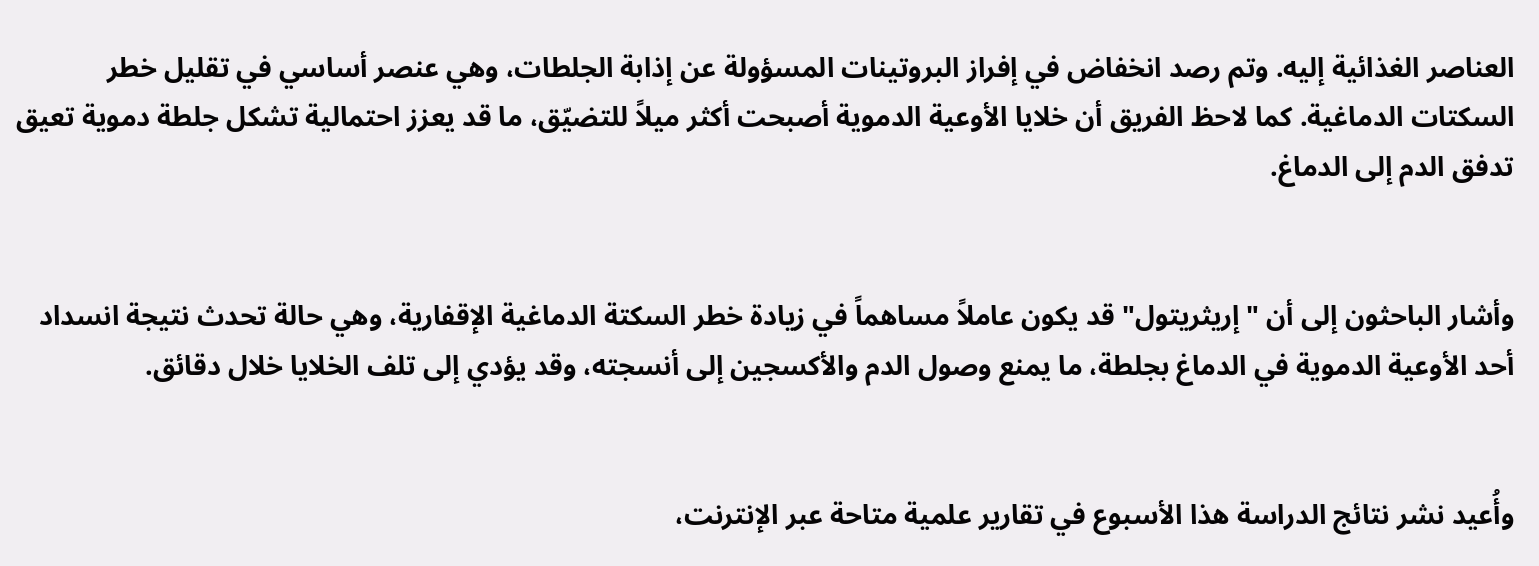العناصر الغذائية إليه. وتم رصد انخفاض في إفراز البروتينات المسؤولة عن إذابة الجلطات، وهي عنصر أساسي في تقليل خطر السكتات الدماغية. كما لاحظ الفريق أن خلايا الأوعية الدموية أصبحت أكثر ميلاً للتضيّق، ما قد يعزز احتمالية تشكل جلطة دموية تعيق تدفق الدم إلى الدماغ.


وأشار الباحثون إلى أن "إريثريتول" قد يكون عاملاً مساهماً في زيادة خطر السكتة الدماغية الإقفارية، وهي حالة تحدث نتيجة انسداد أحد الأوعية الدموية في الدماغ بجلطة، ما يمنع وصول الدم والأكسجين إلى أنسجته، وقد يؤدي إلى تلف الخلايا خلال دقائق.


وأُعيد نشر نتائج الدراسة هذا الأسبوع في تقارير علمية متاحة عبر الإنترنت،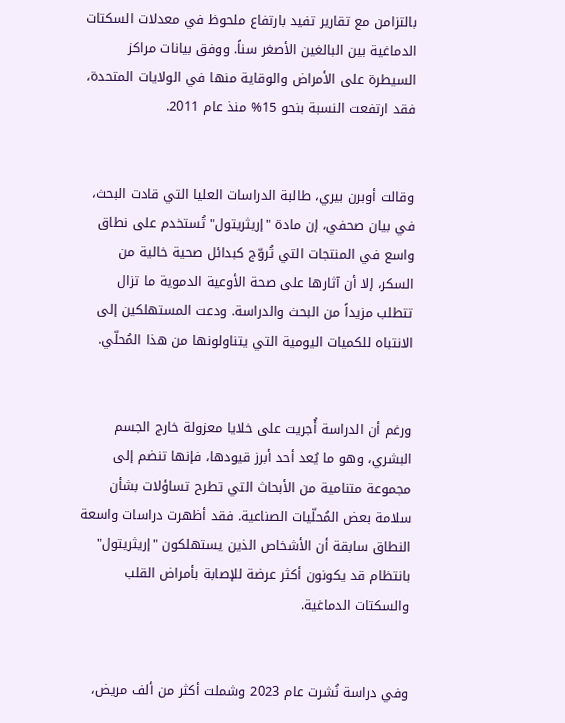بالتزامن مع تقارير تفيد بارتفاع ملحوظ في معدلات السكتات الدماغية بين البالغين الأصغر سناً. ووفق بيانات مراكز السيطرة على الأمراض والوقاية منها في الولايات المتحدة، فقد ارتفعت النسبة بنحو 15% منذ عام 2011.


وقالت أوبرن بيري، طالبة الدراسات العليا التي قادت البحث، في بيان صحفي، إن مادة "إريثريتول" تُستخدم على نطاق واسع في المنتجات التي تُروّج كبدائل صحية خالية من السكر، إلا أن آثارها على صحة الأوعية الدموية ما تزال تتطلب مزيداً من البحث والدراسة. ودعت المستهلكين إلى الانتباه للكميات اليومية التي يتناولونها من هذا المُحلّي.


ورغم أن الدراسة أُجريت على خلايا معزولة خارج الجسم البشري، وهو ما يُعد أحد أبرز قيودها، فإنها تنضم إلى مجموعة متنامية من الأبحاث التي تطرح تساؤلات بشأن سلامة بعض المُحلّيات الصناعية. فقد أظهرت دراسات واسعة النطاق سابقة أن الأشخاص الذين يستهلكون "إريثريتول" بانتظام قد يكونون أكثر عرضة للإصابة بأمراض القلب والسكتات الدماغية.


وفي دراسة نُشرت عام 2023 وشملت أكثر من ألف مريض،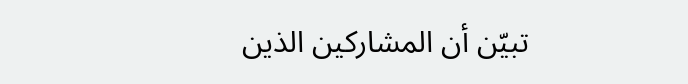تبيّن أن المشاركين الذين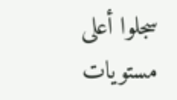سجلوا أعلى مستويات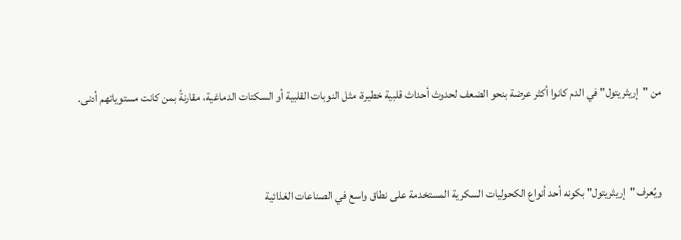من "إريثريتول" في الدم كانوا أكثر عرضة بنحو الضعف لحدوث أحداث قلبية خطيرة، مثل النوبات القلبية أو السكتات الدماغية، مقارنةً بمن كانت مستوياتهم أدنى.


ويُعرف "إريثريتول" بكونه أحد أنواع الكحوليات السكرية المستخدمة على نطاق واسع في الصناعات الغذائية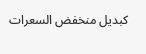كبديل منخفض السعرات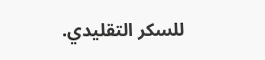للسكر التقليدي.